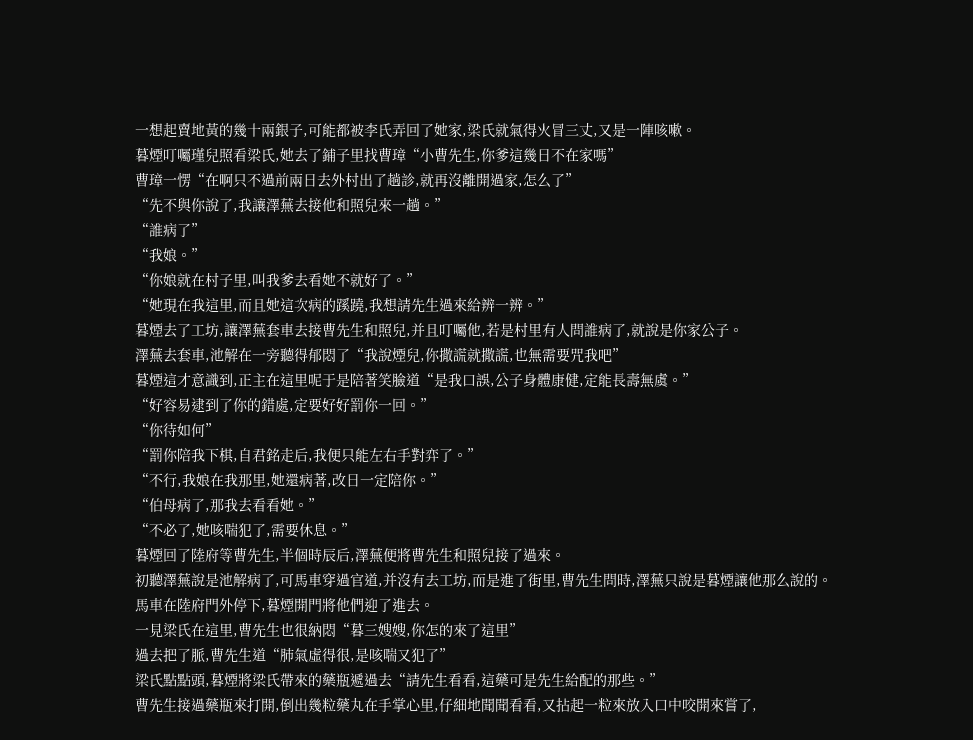一想起賣地黃的幾十兩銀子,可能都被李氏弄回了她家,梁氏就氣得火冒三丈,又是一陣咳嗽。
暮煙叮囑瑾兒照看梁氏,她去了鋪子里找曹璋“小曹先生,你爹這幾日不在家嗎”
曹璋一愣“在啊只不過前兩日去外村出了趟診,就再沒離開過家,怎么了”
“先不與你說了,我讓澤蕪去接他和照兒來一趟。”
“誰病了”
“我娘。”
“你娘就在村子里,叫我爹去看她不就好了。”
“她現在我這里,而且她這次病的蹊蹺,我想請先生過來給辨一辨。”
暮煙去了工坊,讓澤蕪套車去接曹先生和照兒,并且叮囑他,若是村里有人問誰病了,就說是你家公子。
澤蕪去套車,池解在一旁聽得郁悶了“我說煙兒,你撒謊就撒謊,也無需要咒我吧”
暮煙這才意識到,正主在這里呢于是陪著笑臉道“是我口誤,公子身體康健,定能長壽無虞。”
“好容易逮到了你的錯處,定要好好罰你一回。”
“你待如何”
“罰你陪我下棋,自君銘走后,我便只能左右手對弈了。”
“不行,我娘在我那里,她還病著,改日一定陪你。”
“伯母病了,那我去看看她。”
“不必了,她咳喘犯了,需要休息。”
暮煙回了陸府等曹先生,半個時辰后,澤蕪便將曹先生和照兒接了過來。
初聽澤蕪說是池解病了,可馬車穿過官道,并沒有去工坊,而是進了街里,曹先生問時,澤蕪只說是暮煙讓他那么說的。
馬車在陸府門外停下,暮煙開門將他們迎了進去。
一見梁氏在這里,曹先生也很納悶“暮三嫂嫂,你怎的來了這里”
過去把了脈,曹先生道“肺氣虛得很,是咳喘又犯了”
梁氏點點頭,暮煙將梁氏帶來的藥瓶遞過去“請先生看看,這藥可是先生給配的那些。”
曹先生接過藥瓶來打開,倒出幾粒藥丸在手掌心里,仔細地聞聞看看,又拈起一粒來放入口中咬開來嘗了,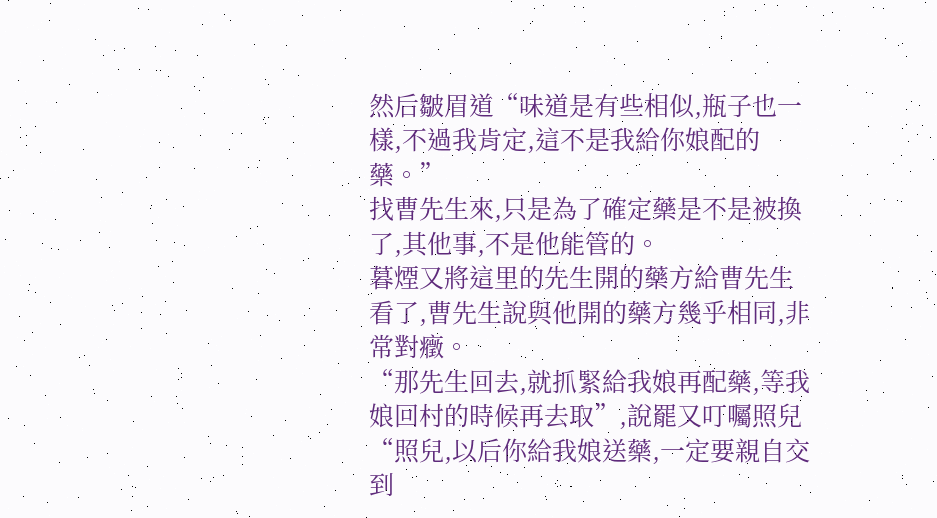然后皺眉道“味道是有些相似,瓶子也一樣,不過我肯定,這不是我給你娘配的藥。”
找曹先生來,只是為了確定藥是不是被換了,其他事,不是他能管的。
暮煙又將這里的先生開的藥方給曹先生看了,曹先生說與他開的藥方幾乎相同,非常對癥。
“那先生回去,就抓緊給我娘再配藥,等我娘回村的時候再去取”,說罷又叮囑照兒“照兒,以后你給我娘送藥,一定要親自交到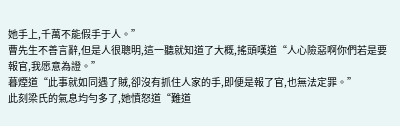她手上,千萬不能假手于人。”
曹先生不善言辭,但是人很聰明,這一聽就知道了大概,搖頭嘆道“人心險惡啊你們若是要報官,我愿意為證。”
暮煙道“此事就如同遇了賊,卻沒有抓住人家的手,即便是報了官,也無法定罪。”
此刻梁氏的氣息均勻多了,她憤怒道“難道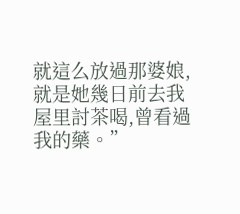就這么放過那婆娘,就是她幾日前去我屋里討茶喝,曾看過我的藥。”